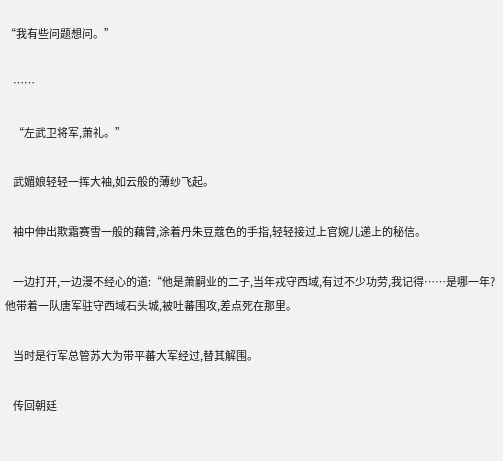“我有些问题想问。”

    ……

    “左武卫将军,萧礼。”

    武媚娘轻轻一挥大袖,如云般的薄纱飞起。

    袖中伸出欺霜赛雪一般的藕臂,涂着丹朱豆蔻色的手指,轻轻接过上官婉儿递上的秘信。

    一边打开,一边漫不经心的道:“他是萧嗣业的二子,当年戎守西域,有过不少功劳,我记得……是哪一年?他带着一队唐军驻守西域石头城,被吐蕃围攻,差点死在那里。

    当时是行军总管苏大为带平蕃大军经过,替其解围。

    传回朝廷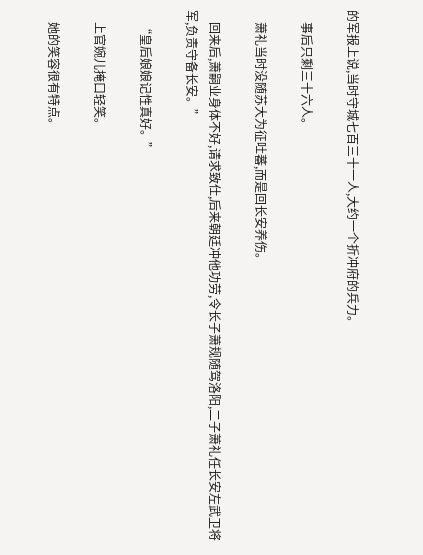的军报上说,当时守城七百三十一人,大约一个折冲府的兵力。

    事后只剩三十六人。

    萧礼当时没随苏大为征吐蕃,而是回长安养伤。

    回来后,萧嗣业身体不好,请求致仕,后来朝廷冲他功劳,令长子萧规随驾洛阳,二子萧礼任长安左武卫将军,负责守备长安。”

    “皇后娘娘记性真好。”

    上官婉儿掩口轻笑。

    她的笑容很有特点。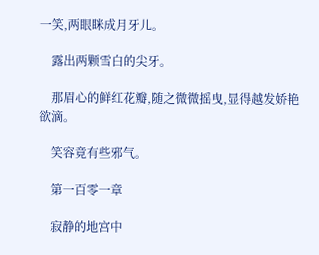一笑,两眼眯成月牙儿。

    露出两颗雪白的尖牙。

    那眉心的鲜红花瓣,随之微微摇曳,显得越发娇艳欲滴。

    笑容竟有些邪气。

    第一百零一章

    寂静的地宫中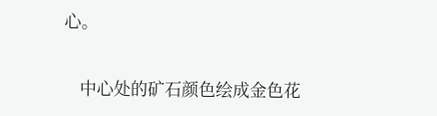心。

    中心处的矿石颜色绘成金色花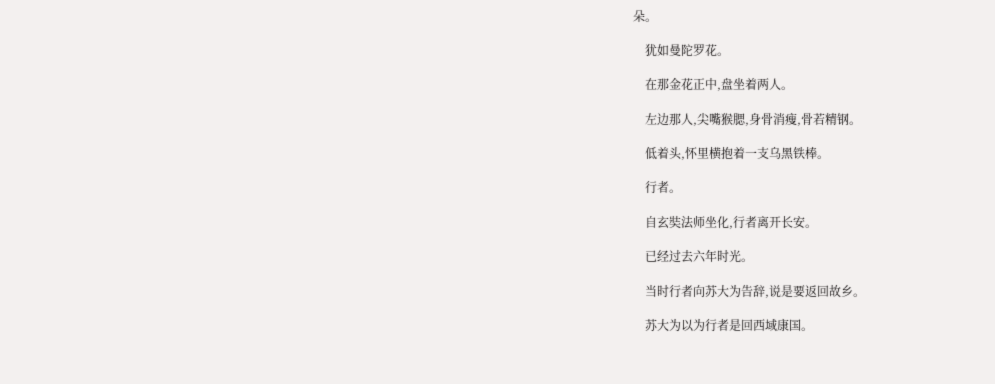朵。

    犹如曼陀罗花。

    在那金花正中,盘坐着两人。

    左边那人,尖嘴猴腮,身骨消瘦,骨若精钢。

    低着头,怀里横抱着一支乌黑铁棒。

    行者。

    自玄奘法师坐化,行者离开长安。

    已经过去六年时光。

    当时行者向苏大为告辞,说是要返回故乡。

    苏大为以为行者是回西域康国。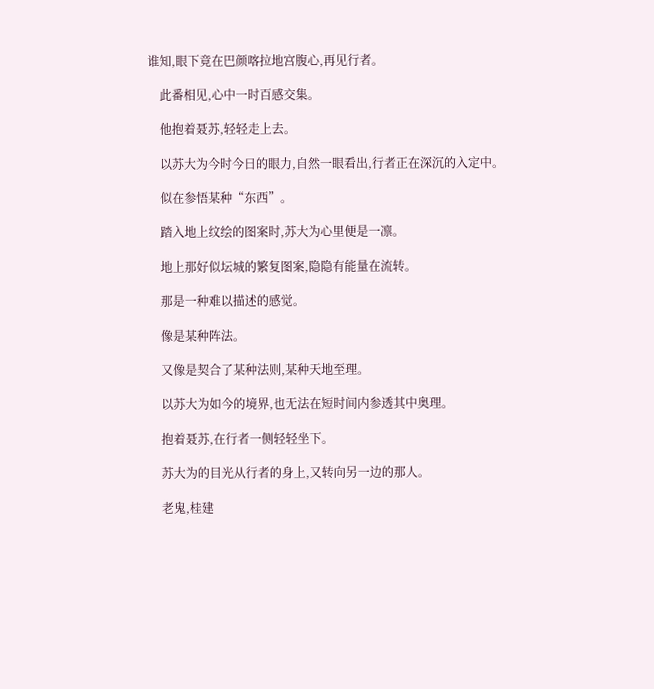谁知,眼下竟在巴颜喀拉地宫腹心,再见行者。

    此番相见,心中一时百感交集。

    他抱着聂苏,轻轻走上去。

    以苏大为今时今日的眼力,自然一眼看出,行者正在深沉的入定中。

    似在参悟某种“东西”。

    踏入地上纹绘的图案时,苏大为心里便是一凛。

    地上那好似坛城的繁复图案,隐隐有能量在流转。

    那是一种难以描述的感觉。

    像是某种阵法。

    又像是契合了某种法则,某种天地至理。

    以苏大为如今的境界,也无法在短时间内参透其中奥理。

    抱着聂苏,在行者一侧轻轻坐下。

    苏大为的目光从行者的身上,又转向另一边的那人。

    老鬼,桂建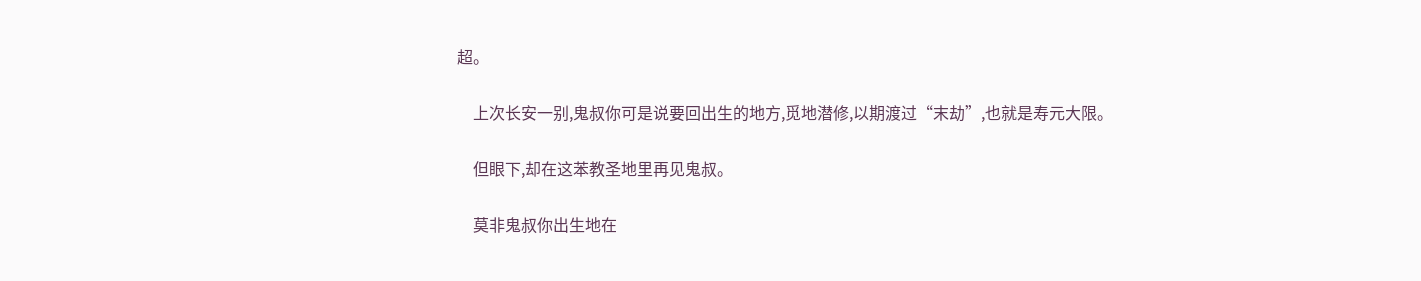超。

    上次长安一别,鬼叔你可是说要回出生的地方,觅地潜修,以期渡过“末劫”,也就是寿元大限。

    但眼下,却在这苯教圣地里再见鬼叔。

    莫非鬼叔你出生地在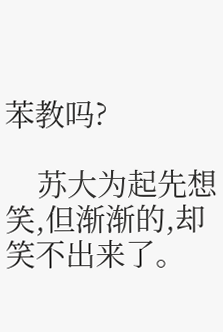苯教吗?

    苏大为起先想笑,但渐渐的,却笑不出来了。